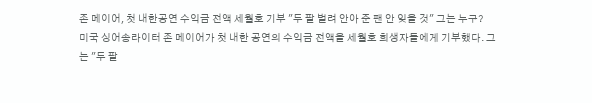존 메이어, 첫 내한공연 수익금 전액 세월호 기부 "두 팔 벌려 안아 준 팬 안 잊을 것" 그는 누구?
미국 싱어송라이터 존 메이어가 첫 내한 공연의 수익금 전액을 세월호 희생자들에게 기부했다. 그는 "두 팔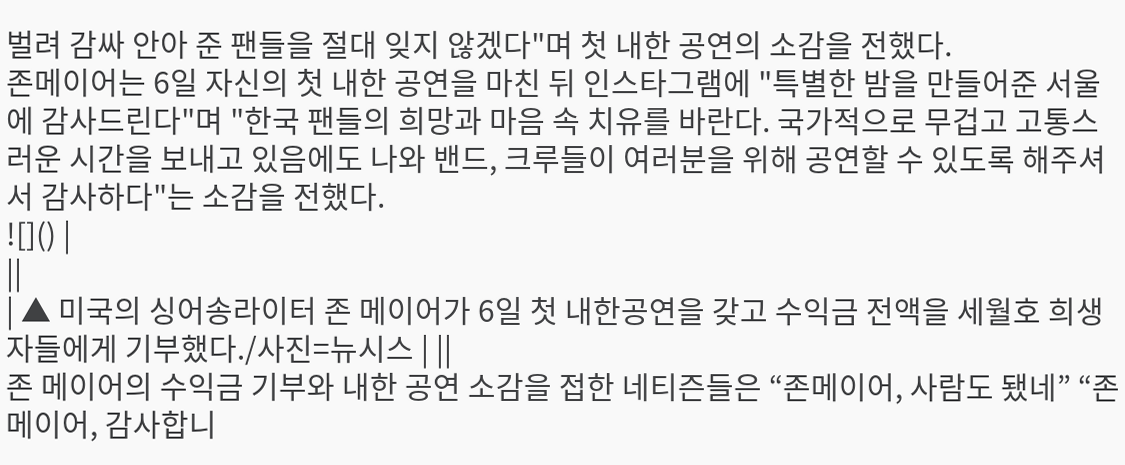벌려 감싸 안아 준 팬들을 절대 잊지 않겠다"며 첫 내한 공연의 소감을 전했다.
존메이어는 6일 자신의 첫 내한 공연을 마친 뒤 인스타그램에 "특별한 밤을 만들어준 서울에 감사드린다"며 "한국 팬들의 희망과 마음 속 치유를 바란다. 국가적으로 무겁고 고통스러운 시간을 보내고 있음에도 나와 밴드, 크루들이 여러분을 위해 공연할 수 있도록 해주셔서 감사하다"는 소감을 전했다.
![]() |
||
| ▲ 미국의 싱어송라이터 존 메이어가 6일 첫 내한공연을 갖고 수익금 전액을 세월호 희생자들에게 기부했다./사진=뉴시스 | ||
존 메이어의 수익금 기부와 내한 공연 소감을 접한 네티즌들은 “존메이어, 사람도 됐네” “존메이어, 감사합니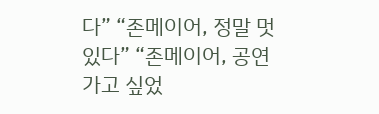다” “존메이어, 정말 멋있다” “존메이어, 공연 가고 싶었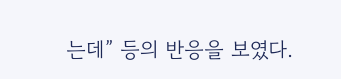는데” 등의 반응을 보였다.